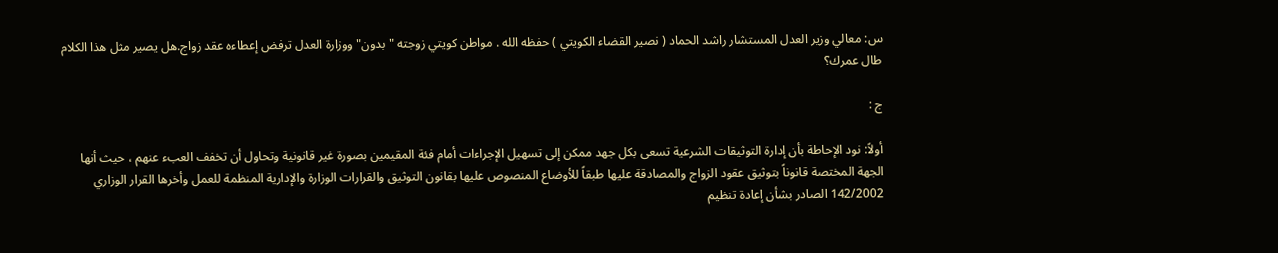س: معالي وزير العدل المستشار راشد الحماد ( نصير القضاء الكويتي ) حفظه الله . مواطن كويتي زوجته "بدون" ووزارة العدل ترفض إعطاءه عقد زواج.هل يصير مثل هذا الكلام طال عمرك؟

ج :

أولاً: نود الإحاطة بأن إدارة التوثيقات الشرعية تسعى بكل جهد ممكن إلى تسهيل الإجراءات أمام فئة المقيمين بصورة غير قانونية وتحاول أن تخفف العبء عنهم ، حيث أنها الجهة المختصة قانوناً بتوثيق عقود الزواج والمصادقة عليها طبقاً للأوضاع المنصوص عليها بقانون التوثيق والقرارات الوزارة والإدارية المنظمة للعمل وأخرها القرار الوزاري 142/2002 الصادر بشأن إعادة تنظيم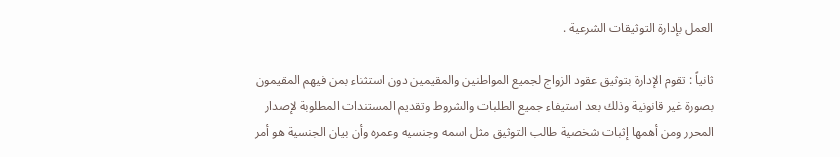العمل بإدارة التوثيقات الشرعية .

ثانياً : تقوم الإدارة بتوثيق عقود الزواج لجميع المواطنين والمقيمين دون استثناء بمن فيهم المقيمون بصورة غير قانونية وذلك بعد استيفاء جميع الطلبات والشروط وتقديم المستندات المطلوبة لإصدار المحرر ومن أهمها إثبات شخصية طالب التوثيق مثل اسمه وجنسيه وعمره وأن بيان الجنسية هو أمر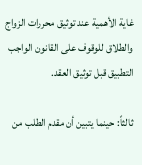غاية الأهمية عند توثيق محررات الزواج والطلاق للوقوف على القانون الواجب التطبيق قبل توثيق العقد.

ثالثاً: حينما يتبين أن مقدم الطلب من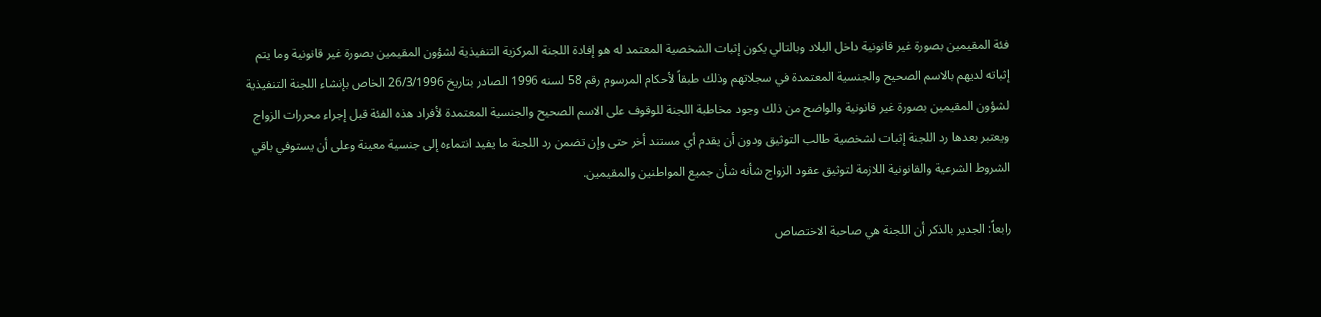فئة المقيمين بصورة غير قانونية داخل البلاد وبالتالي يكون إثبات الشخصية المعتمد له هو إفادة اللجنة المركزية التنفيذية لشؤون المقيمين بصورة غير قانونية وما يتم إثباته لديهم بالاسم الصحيح والجنسية المعتمدة في سجلاتهم وذلك طبقاً لأحكام المرسوم رقم 58 لسنه 1996 الصادر بتاريخ 26/3/1996 الخاص بإنشاء اللجنة التنفيذية لشؤون المقيمين بصورة غير قانونية والواضح من ذلك وجود مخاطبة اللجنة للوقوف على الاسم الصحيح والجنسية المعتمدة لأفراد هذه الفئة قبل إجراء محررات الزواج ويعتبر بعدها رد اللجنة إثبات لشخصية طالب التوثيق ودون أن يقدم أي مستند أخر حتى وإن تضمن رد اللجنة ما يفيد انتماءه إلى جنسية معينة وعلى أن يستوفي باقي الشروط الشرعية والقانونية اللازمة لتوثيق عقود الزواج شأنه شأن جميع المواطنين والمقيمين.

رابعاً: الجدير بالذكر أن اللجنة هي صاحبة الاختصاص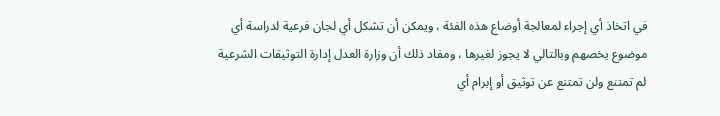في اتخاذ أي إجراء لمعالجة أوضاع هذه الفئة ، ويمكن أن تشكل أي لجان فرعية لدراسة أي موضوع يخصهم وبالتالي لا يجوز لغيرها ، ومفاد ذلك أن وزارة العدل إدارة التوثيقات الشرعية لم تمتنع ولن تمتنع عن توثيق أو إبرام أي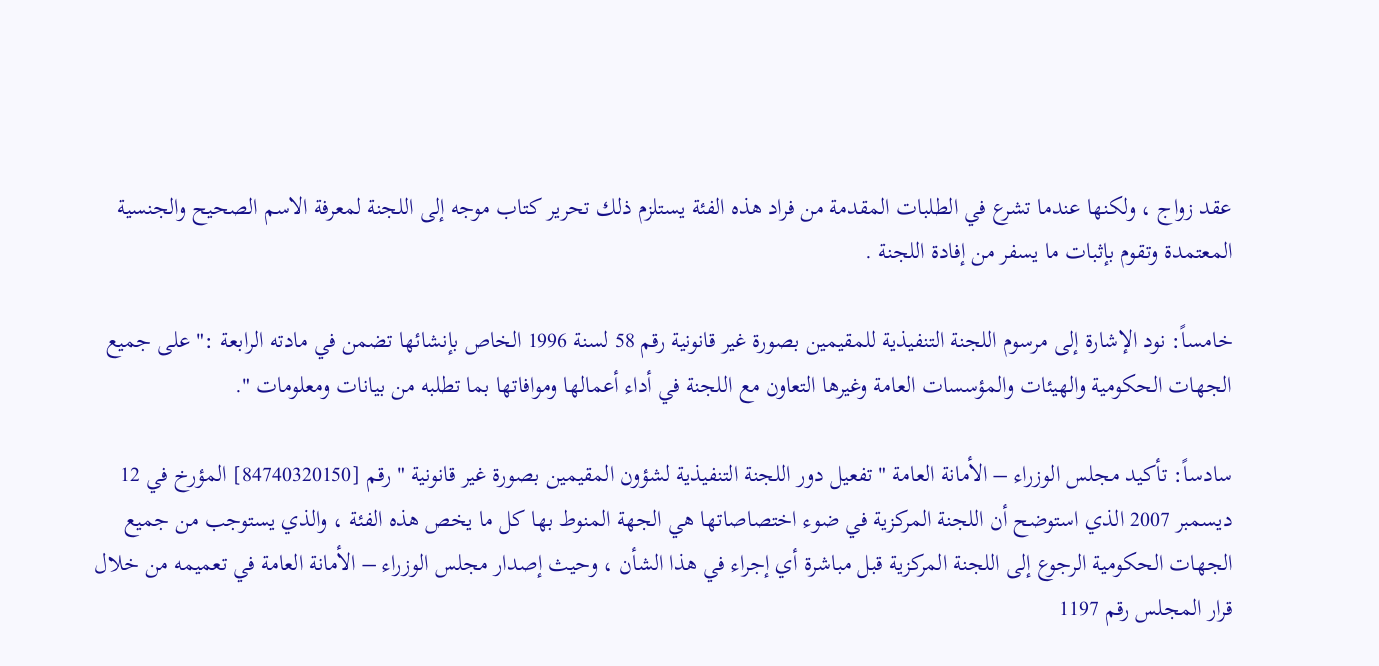عقد زواج ، ولكنها عندما تشرع في الطلبات المقدمة من فراد هذه الفئة يستلزم ذلك تحرير كتاب موجه إلى اللجنة لمعرفة الاسم الصحيح والجنسية المعتمدة وتقوم بإثبات ما يسفر من إفادة اللجنة .

خامساً: نود الإشارة إلى مرسوم اللجنة التنفيذية للمقيمين بصورة غير قانونية رقم 58 لسنة 1996 الخاص بإنشائها تضمن في مادته الرابعة :" على جميع الجهات الحكومية والهيئات والمؤسسات العامة وغيرها التعاون مع اللجنة في أداء أعمالها وموافاتها بما تطلبه من بيانات ومعلومات ".

سادساً: تأكيد مجلس الوزراء – الأمانة العامة " تفعيل دور اللجنة التنفيذية لشؤون المقيمين بصورة غير قانونية " رقم [84740320150] المؤرخ في 12 ديسمبر 2007 الذي استوضح أن اللجنة المركزية في ضوء اختصاصاتها هي الجهة المنوط بها كل ما يخص هذه الفئة ، والذي يستوجب من جميع الجهات الحكومية الرجوع إلى اللجنة المركزية قبل مباشرة أي إجراء في هذا الشأن ، وحيث إصدار مجلس الوزراء – الأمانة العامة في تعميمه من خلال قرار المجلس رقم 1197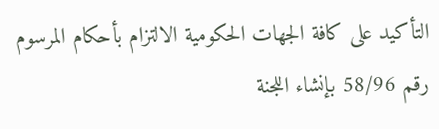التأكيد على كافة الجهات الحكومية الالتزام بأحكام المرسوم رقم 58/96 بإنشاء اللجنة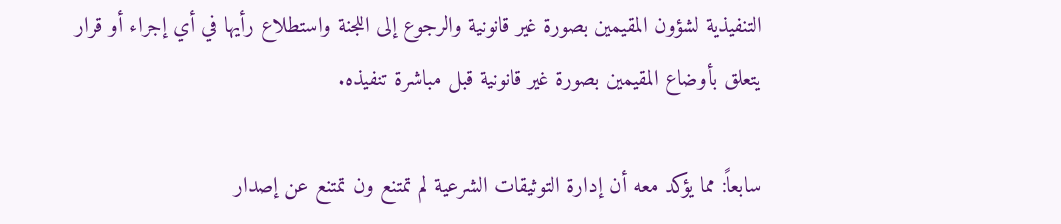التنفيذية لشؤون المقيمين بصورة غير قانونية والرجوع إلى اللجنة واستطلاع رأيها في أي إجراء أو قرار يتعلق بأوضاع المقيمين بصورة غير قانونية قبل مباشرة تنفيذه.

سابعاً: مما يؤكد معه أن إدارة التوثيقات الشرعية لم تمتنع ون تمتنع عن إصدار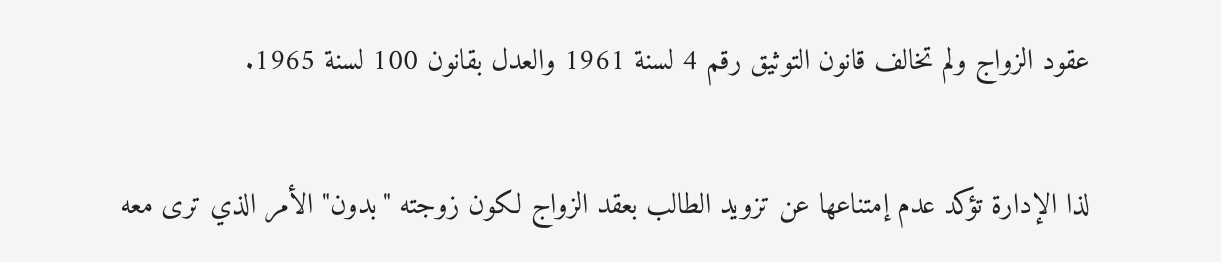عقود الزواج ولم تخالف قانون التوثيق رقم 4 لسنة 1961 والعدل بقانون 100 لسنة 1965.

لذا الإدارة تؤكد عدم إمتناعها عن تزويد الطالب بعقد الزواج لكون زوجته "بدون" الأمر الذي ترى معه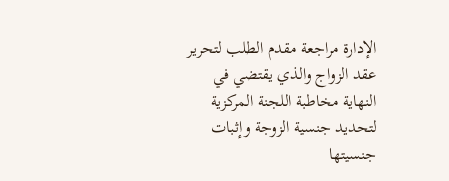الإدارة مراجعة مقدم الطلب لتحرير عقد الزواج والذي يقتضي في النهاية مخاطبة اللجنة المركزية لتحديد جنسية الزوجة وإثبات جنسيتها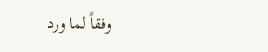وفقاً لما ورد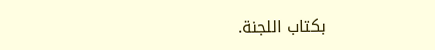بكتاب اللجنة.